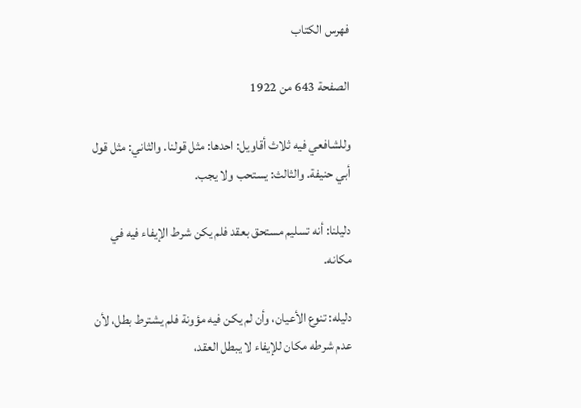فهرس الكتاب

الصفحة 643 من 1922

وللشافعي فيه ثلاث أقاويل: احدها: مثل قولنا. والثاني: مثل قول أبي حنيفة. والثالث: يستحب ولا يجب.

دليلنا: أنه تسليم مستحق بعقد فلم يكن شرط الإيفاء فيه في مكانه.

دليله: تنوع الأعيان، وأن لم يكن فيه مؤونة فلم يشترط بطل، لأن عدم شرطه مكان للإيفاء لا يبطل العقد،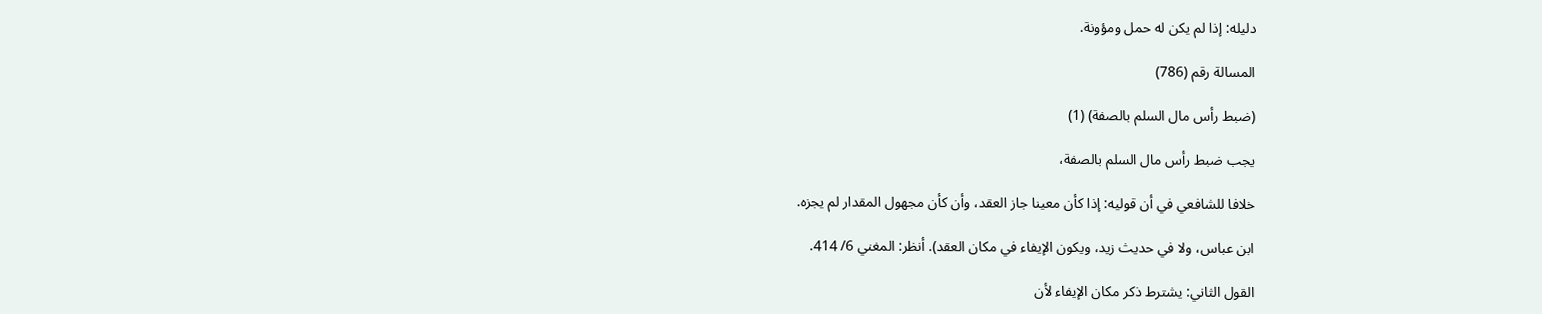دليله: إذا لم يكن له حمل ومؤونة.

المسالة رقم (786)

(ضبط رأس مال السلم بالصفة) (1)

يجب ضبط رأس مال السلم بالصفة،

خلافا للشافعي في أن قوليه: إذا كأن معينا جاز العقد، وأن كأن مجهول المقدار لم يجزه.

ابن عباس، ولا في حديث زيد، ويكون الإيفاء في مكان العقد). أنظر: المغني 6/ 414.

القول الثاني: يشترط ذكر مكان الإيفاء لأن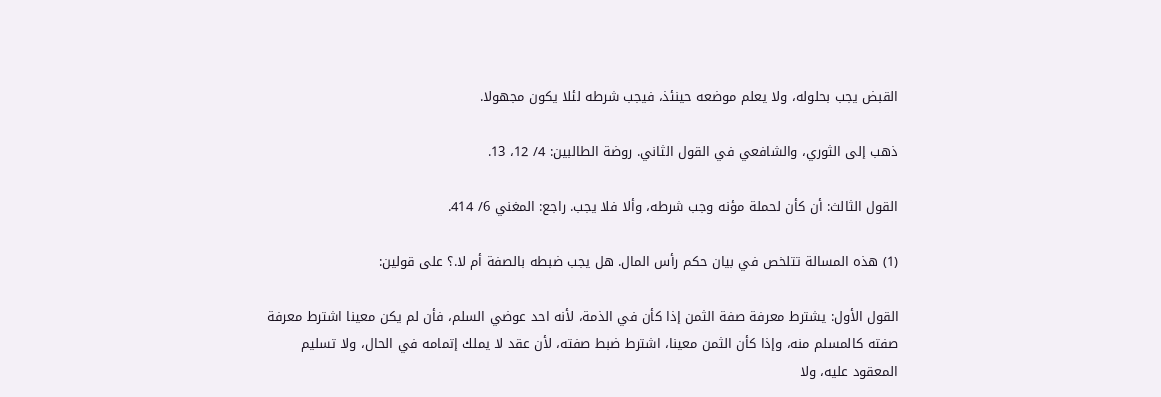القبض يجب بحلوله، ولا يعلم موضعه حينئذ، فيجب شرطه لئلا يكون مجهولا.

ذهب إلى الثوري، والشافعي في القول الثاني. روضة الطالبين: 4/ 12، 13.

القول الثالث: أن كأن لحملة مؤنه وجب شرطه، وألا فلا يجب. راجع: المغني 6/ 414.

(1) هذه المسالة تتلخص في بيان حكم رأس المال. هل يجب ضبطه بالصفة أم لا.؟ على قولين:

القول الأول: يشترط معرفة صفة الثمن إذا كأن في الذمة، لأنه احد عوضي السلم، فأن لم يكن معينا اشترط معرفة صفته كالمسلم منه، وإذا كأن الثمن معينا، اشترط ضبط صفته، لأن عقد لا يملك إتمامه في الحال، ولا تسليم المعقود عليه، ولا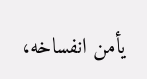يأمن انفساخه،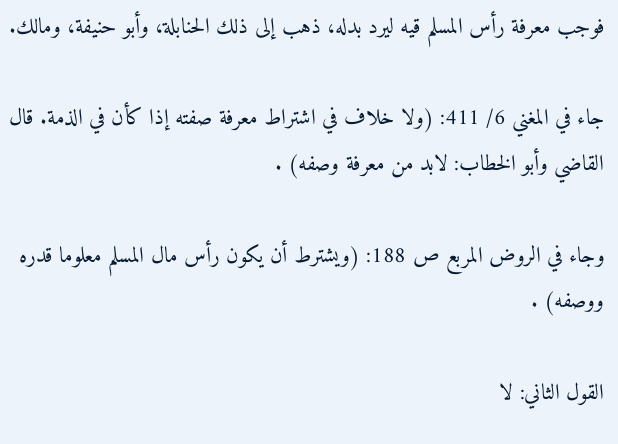فوجب معرفة رأس المسلم قيه ليرد بدله، ذهب إلى ذلك الحنابلة، وأبو حنيفة، ومالك.

جاء في المغني 6/ 411: (ولا خلاف في اشتراط معرفة صفته إذا كأن في الذمة. قال القاضي وأبو الخطاب: لابد من معرفة وصفه) .

وجاء في الروض المربع ص 188: (ويشترط أن يكون رأس مال المسلم معلوما قدره ووصفه) .

القول الثاني: لا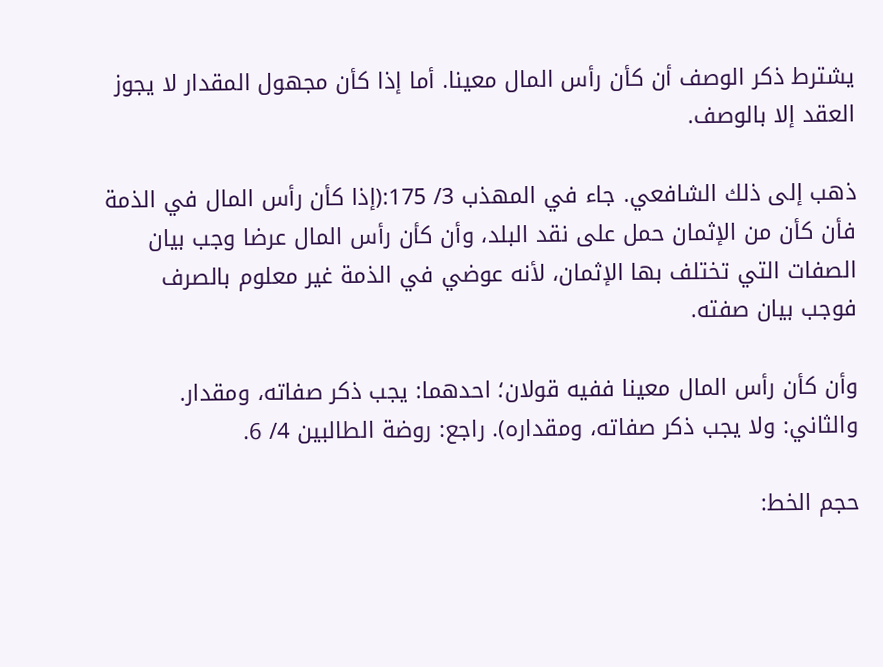يشترط ذكر الوصف أن كأن رأس المال معينا. أما إذا كأن مجهول المقدار لا يجوز العقد إلا بالوصف.

ذهب إلى ذلك الشافعي. جاء في المهذب 3/ 175:(إذا كأن رأس المال في الذمة فأن كأن من الإثمان حمل على نقد البلد، وأن كأن رأس المال عرضا وجب بيان الصفات التي تختلف بها الإثمان، لأنه عوضي في الذمة غير معلوم بالصرف فوجب بيان صفته.

وأن كأن رأس المال معينا ففيه قولان؛ احدهما: يجب ذكر صفاته، ومقدار. والثاني: ولا يجب ذكر صفاته، ومقداره). راجع: روضة الطالبين 4/ 6.

حجم الخط: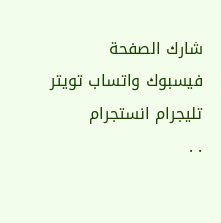شارك الصفحة
فيسبوك واتساب تويتر تليجرام انستجرام
. .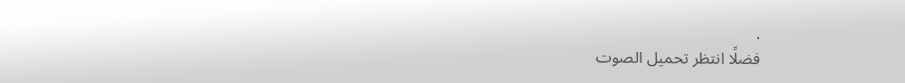.
فضلًا انتظر تحميل الصوت